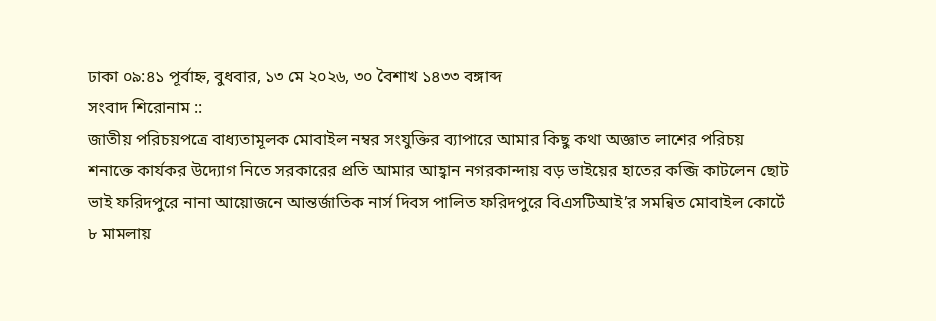ঢাকা ০৯:৪১ পূর্বাহ্ন, বুধবার, ১৩ মে ২০২৬, ৩০ বৈশাখ ১৪৩৩ বঙ্গাব্দ
সংবাদ শিরোনাম ::
জাতীয় পরিচয়পত্রে বাধ্যতামূলক মোবাইল নম্বর সংযুক্তির ব্যাপারে আমার কিছু কথা অজ্ঞাত লাশের পরিচয় শনাক্তে কার্যকর উদ্যোগ নিতে সরকারের প্রতি আমার আহ্বান নগরকান্দায় বড় ভাইয়ের হাতের কব্জি কাটলেন ছোট ভাই ফরিদপুরে নানা আয়োজনে আন্তর্জাতিক নার্স দিবস পালিত ফরিদপুরে বিএসটিআই’র সমন্বিত মোবাইল কোর্টে ৮ মামলায়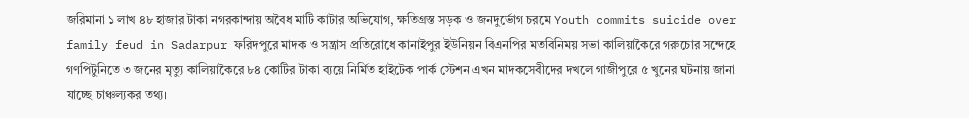জরিমানা ১ লাখ ৪৮ হাজার টাকা নগরকান্দায় অবৈধ মাটি কাটার অভিযোগ, ক্ষতিগ্রস্ত সড়ক ও জনদুর্ভোগ চরমে Youth commits suicide over family feud in Sadarpur ফরিদপুরে মাদক ও সন্ত্রাস প্রতিরোধে কানাইপুর ইউনিয়ন বিএনপির মতবিনিময় সভা কালিয়াকৈরে গরুচোর সন্দেহে গণপিটুনিতে ৩ জনের মৃত্যু কালিয়াকৈরে ৮৪ কোটির টাকা ব্যয়ে নির্মিত হাইটেক পার্ক স্টেশন এখন মাদকসেবীদের দখলে গাজীপুরে ৫ খুনের ঘটনায় জানা যাচ্ছে চাঞ্চল্যকর তথ্য।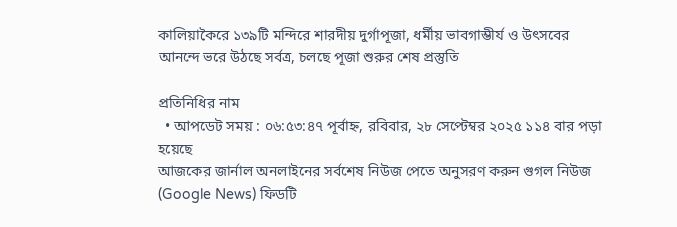কালিয়াকৈরে ১৩৯টি মন্দিরে শারদীয় দুর্গাপূজা, ধর্মীয় ভাবগাম্ভীর্য ও উৎসবের আনন্দে ভরে উঠছে সর্বত্র, চলছে পূজা শুরুর শেষ প্রস্তুতি

প্রতিনিধির নাম
  • আপডেট সময় : ০৬:৫৩:৪৭ পূর্বাহ্ন, রবিবার, ২৮ সেপ্টেম্বর ২০২৫ ১১৪ বার পড়া হয়েছে
আজকের জার্নাল অনলাইনের সর্বশেষ নিউজ পেতে অনুসরণ করুন গুগল নিউজ (Google News) ফিডটি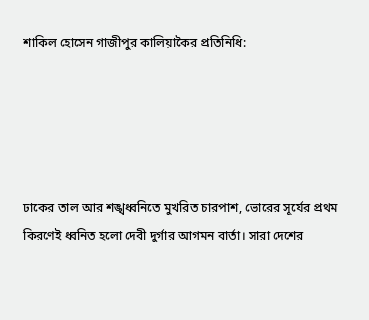শাকিল হোসেন গাজীপুর কালিয়াকৈর প্রতিনিধি:





ঢাকের তাল আর শঙ্খধ্বনিতে মুখরিত চারপাশ, ভোরের সূর্যের প্রথম কিরণেই ধ্বনিত হলো দেবী দুর্গার আগমন বার্তা। সারা দেশের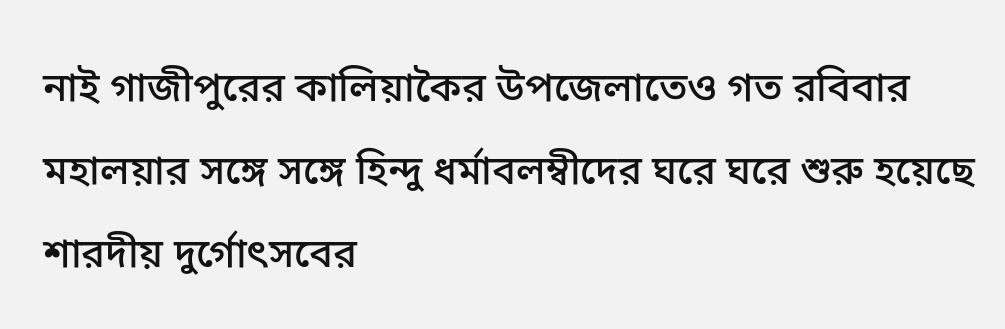নাই গাজীপুরের কালিয়াকৈর উপজেলাতেও গত রবিবার মহালয়ার সঙ্গে সঙ্গে হিন্দু ধর্মাবলম্বীদের ঘরে ঘরে শুরু হয়েছে শারদীয় দুর্গোৎসবের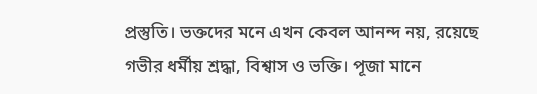প্রস্তুতি। ভক্তদের মনে এখন কেবল আনন্দ নয়, রয়েছে গভীর ধর্মীয় শ্রদ্ধা, বিশ্বাস ও ভক্তি। পূজা মানে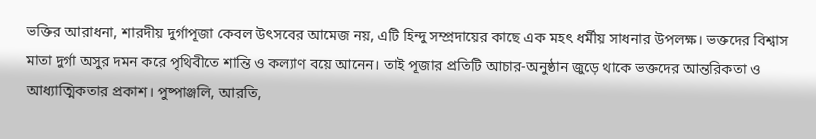ভক্তির আরাধনা, শারদীয় দুর্গাপূজা কেবল উৎসবের আমেজ নয়, এটি হিন্দু সম্প্রদায়ের কাছে এক মহৎ ধর্মীয় সাধনার উপলক্ষ। ভক্তদের বিশ্বাস মাতা দুর্গা অসুর দমন করে পৃথিবীতে শান্তি ও কল্যাণ বয়ে আনেন। তাই পূজার প্রতিটি আচার-অনুষ্ঠান জুড়ে থাকে ভক্তদের আন্তরিকতা ও আধ্যাত্মিকতার প্রকাশ। পুষ্পাঞ্জলি, আরতি,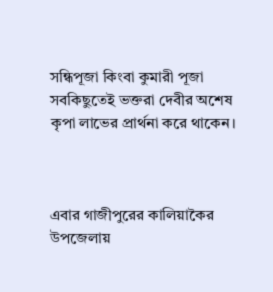সন্ধিপূজা কিংবা কুমারী পূজা সবকিছুতেই ভক্তরা দেবীর অশেষ কৃপা লাভের প্রার্থনা করে থাকেন।



এবার গাজীপুরের কালিয়াকৈর উপজেলায়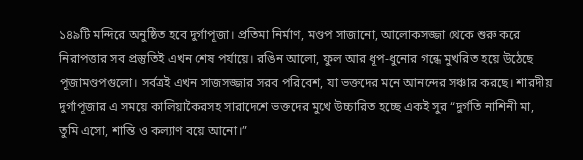১৪৯টি মন্দিরে অনুষ্ঠিত হবে দুর্গাপূজা। প্রতিমা নির্মাণ, মণ্ডপ সাজানো, আলোকসজ্জা থেকে শুরু করে নিরাপত্তার সব প্রস্তুতিই এখন শেষ পর্যায়ে। রঙিন আলো, ফুল আর ধূপ-ধুনোর গন্ধে মুখরিত হয়ে উঠেছে পূজামণ্ডপগুলো। সর্বত্রই এখন সাজসজ্জার সরব পরিবেশ, যা ভক্তদের মনে আনন্দের সঞ্চার করছে। শারদীয় দুর্গাপূজার এ সময়ে কালিয়াকৈরসহ সারাদেশে ভক্তদের মুখে উচ্চারিত হচ্ছে একই সুর “দুর্গতি নাশিনী মা, তুমি এসো, শান্তি ও কল্যাণ বয়ে আনো।”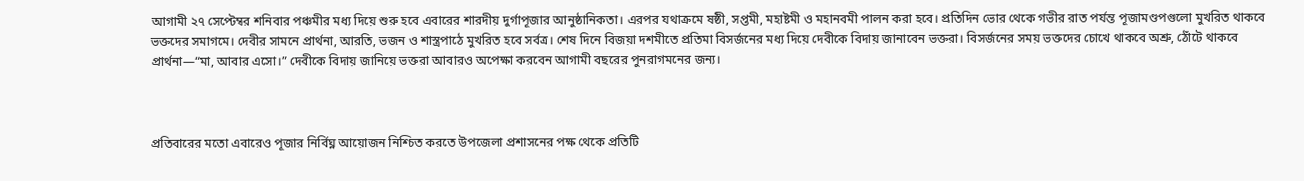আগামী ২৭ সেপ্টেম্বর শনিবার পঞ্চমীর মধ্য দিয়ে শুরু হবে এবারের শারদীয় দুর্গাপূজার আনুষ্ঠানিকতা। এরপর যথাক্রমে ষষ্ঠী, সপ্তমী, মহাষ্টমী ও মহানবমী পালন করা হবে। প্রতিদিন ভোর থেকে গভীর রাত পর্যন্ত পূজামণ্ডপগুলো মুখরিত থাকবে ভক্তদের সমাগমে। দেবীর সামনে প্রার্থনা, আরতি, ভজন ও শাস্ত্রপাঠে মুখরিত হবে সর্বত্র। শেষ দিনে বিজয়া দশমীতে প্রতিমা বিসর্জনের মধ্য দিয়ে দেবীকে বিদায় জানাবেন ভক্তরা। বিসর্জনের সময় ভক্তদের চোখে থাকবে অশ্রু, ঠোঁটে থাকবে প্রার্থনা—“মা, আবার এসো।” দেবীকে বিদায় জানিয়ে ভক্তরা আবারও অপেক্ষা করবেন আগামী বছরের পুনরাগমনের জন্য।



প্রতিবারের মতো এবারেও পূজার নির্বিঘ্ন আয়োজন নিশ্চিত করতে উপজেলা প্রশাসনের পক্ষ থেকে প্রতিটি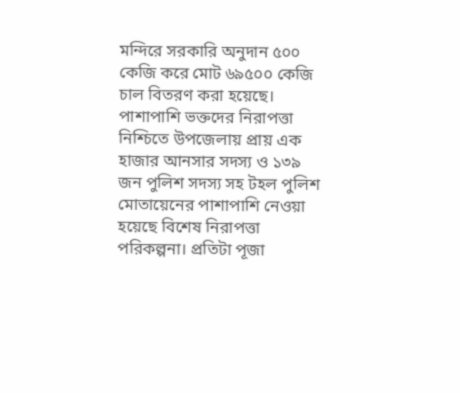মন্দিরে সরকারি অনুদান ৫০০ কেজি করে মোট ৬৯৫০০ কেজি চাল বিতরণ করা হয়েছে। পাশাপাশি ভক্তদের নিরাপত্তা নিশ্চিতে উপজেলায় প্রায় এক হাজার আনসার সদস্য ও ১৩৯ জন পুলিশ সদস্য সহ টহল পুলিশ মোতায়েনের পাশাপাশি নেওয়া হয়েছে বিশেষ নিরাপত্তা পরিকল্পনা। প্রতিটা পূজা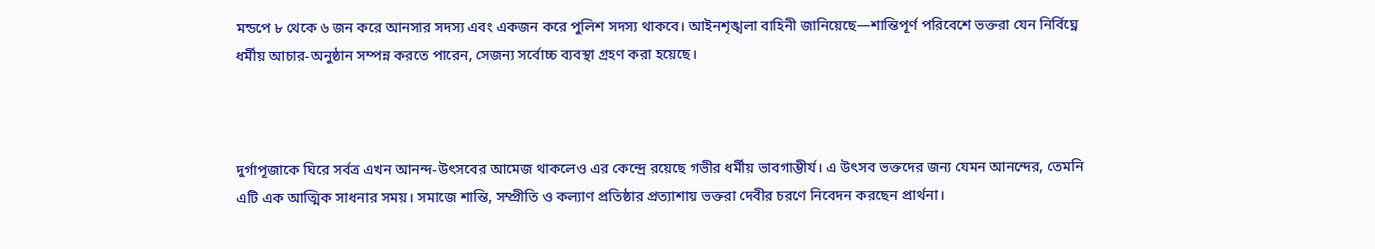মন্ডপে ৮ থেকে ৬ জন করে আনসার সদস্য এবং একজন করে পুলিশ সদস্য থাকবে। আইনশৃঙ্খলা বাহিনী জানিয়েছে—শান্তিপূর্ণ পরিবেশে ভক্তরা যেন নির্বিঘ্নে ধর্মীয় আচার-অনুষ্ঠান সম্পন্ন করতে পারেন, সেজন্য সর্বোচ্চ ব্যবস্থা গ্রহণ করা হয়েছে।



দুর্গাপূজাকে ঘিরে সর্বত্র এখন আনন্দ-উৎসবের আমেজ থাকলেও এর কেন্দ্রে রয়েছে গভীর ধর্মীয় ভাবগাম্ভীর্য। এ উৎসব ভক্তদের জন্য যেমন আনন্দের, তেমনি এটি এক আত্মিক সাধনার সময়। সমাজে শান্তি, সম্প্রীতি ও কল্যাণ প্রতিষ্ঠার প্রত্যাশায় ভক্তরা দেবীর চরণে নিবেদন করছেন প্রার্থনা।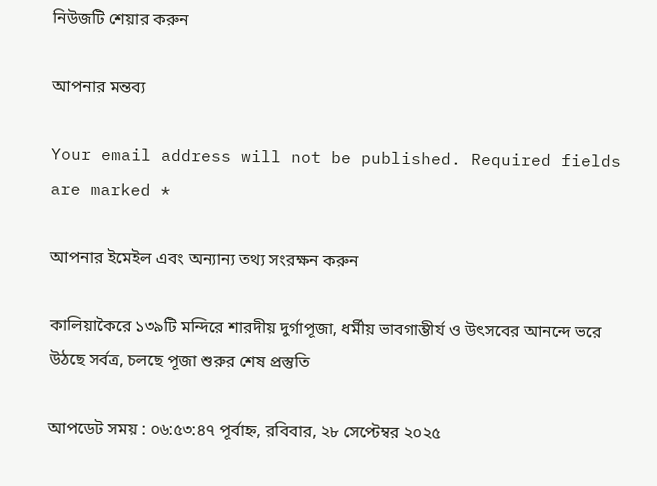নিউজটি শেয়ার করুন

আপনার মন্তব্য

Your email address will not be published. Required fields are marked *

আপনার ইমেইল এবং অন্যান্য তথ্য সংরক্ষন করুন

কালিয়াকৈরে ১৩৯টি মন্দিরে শারদীয় দুর্গাপূজা, ধর্মীয় ভাবগাম্ভীর্য ও উৎসবের আনন্দে ভরে উঠছে সর্বত্র, চলছে পূজা শুরুর শেষ প্রস্তুতি

আপডেট সময় : ০৬:৫৩:৪৭ পূর্বাহ্ন, রবিবার, ২৮ সেপ্টেম্বর ২০২৫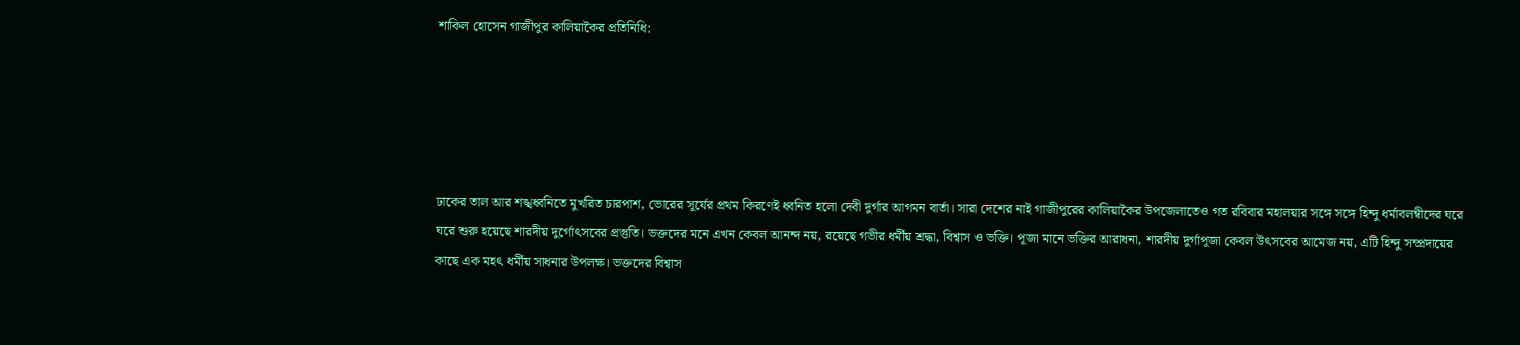শাকিল হোসেন গাজীপুর কালিয়াকৈর প্রতিনিধি:





ঢাকের তাল আর শঙ্খধ্বনিতে মুখরিত চারপাশ, ভোরের সূর্যের প্রথম কিরণেই ধ্বনিত হলো দেবী দুর্গার আগমন বার্তা। সারা দেশের নাই গাজীপুরের কালিয়াকৈর উপজেলাতেও গত রবিবার মহালয়ার সঙ্গে সঙ্গে হিন্দু ধর্মাবলম্বীদের ঘরে ঘরে শুরু হয়েছে শারদীয় দুর্গোৎসবের প্রস্তুতি। ভক্তদের মনে এখন কেবল আনন্দ নয়, রয়েছে গভীর ধর্মীয় শ্রদ্ধা, বিশ্বাস ও ভক্তি। পূজা মানে ভক্তির আরাধনা, শারদীয় দুর্গাপূজা কেবল উৎসবের আমেজ নয়, এটি হিন্দু সম্প্রদায়ের কাছে এক মহৎ ধর্মীয় সাধনার উপলক্ষ। ভক্তদের বিশ্বাস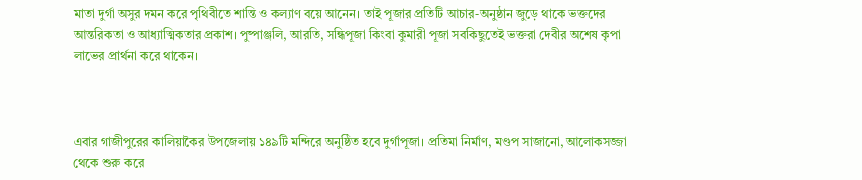মাতা দুর্গা অসুর দমন করে পৃথিবীতে শান্তি ও কল্যাণ বয়ে আনেন। তাই পূজার প্রতিটি আচার-অনুষ্ঠান জুড়ে থাকে ভক্তদের আন্তরিকতা ও আধ্যাত্মিকতার প্রকাশ। পুষ্পাঞ্জলি, আরতি, সন্ধিপূজা কিংবা কুমারী পূজা সবকিছুতেই ভক্তরা দেবীর অশেষ কৃপা লাভের প্রার্থনা করে থাকেন।



এবার গাজীপুরের কালিয়াকৈর উপজেলায় ১৪৯টি মন্দিরে অনুষ্ঠিত হবে দুর্গাপূজা। প্রতিমা নির্মাণ, মণ্ডপ সাজানো, আলোকসজ্জা থেকে শুরু করে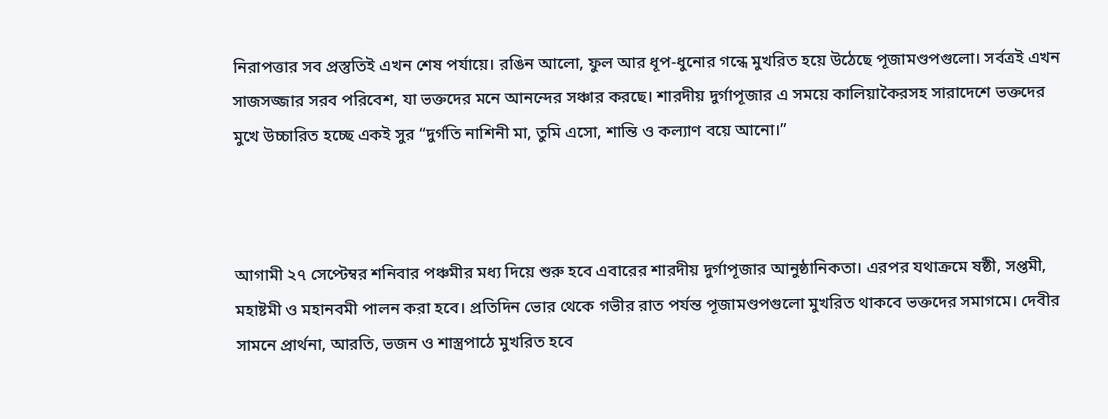নিরাপত্তার সব প্রস্তুতিই এখন শেষ পর্যায়ে। রঙিন আলো, ফুল আর ধূপ-ধুনোর গন্ধে মুখরিত হয়ে উঠেছে পূজামণ্ডপগুলো। সর্বত্রই এখন সাজসজ্জার সরব পরিবেশ, যা ভক্তদের মনে আনন্দের সঞ্চার করছে। শারদীয় দুর্গাপূজার এ সময়ে কালিয়াকৈরসহ সারাদেশে ভক্তদের মুখে উচ্চারিত হচ্ছে একই সুর “দুর্গতি নাশিনী মা, তুমি এসো, শান্তি ও কল্যাণ বয়ে আনো।”



আগামী ২৭ সেপ্টেম্বর শনিবার পঞ্চমীর মধ্য দিয়ে শুরু হবে এবারের শারদীয় দুর্গাপূজার আনুষ্ঠানিকতা। এরপর যথাক্রমে ষষ্ঠী, সপ্তমী, মহাষ্টমী ও মহানবমী পালন করা হবে। প্রতিদিন ভোর থেকে গভীর রাত পর্যন্ত পূজামণ্ডপগুলো মুখরিত থাকবে ভক্তদের সমাগমে। দেবীর সামনে প্রার্থনা, আরতি, ভজন ও শাস্ত্রপাঠে মুখরিত হবে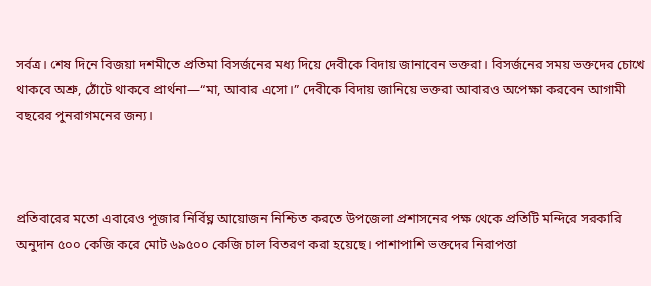সর্বত্র। শেষ দিনে বিজয়া দশমীতে প্রতিমা বিসর্জনের মধ্য দিয়ে দেবীকে বিদায় জানাবেন ভক্তরা। বিসর্জনের সময় ভক্তদের চোখে থাকবে অশ্রু, ঠোঁটে থাকবে প্রার্থনা—“মা, আবার এসো।” দেবীকে বিদায় জানিয়ে ভক্তরা আবারও অপেক্ষা করবেন আগামী বছরের পুনরাগমনের জন্য।



প্রতিবারের মতো এবারেও পূজার নির্বিঘ্ন আয়োজন নিশ্চিত করতে উপজেলা প্রশাসনের পক্ষ থেকে প্রতিটি মন্দিরে সরকারি অনুদান ৫০০ কেজি করে মোট ৬৯৫০০ কেজি চাল বিতরণ করা হয়েছে। পাশাপাশি ভক্তদের নিরাপত্তা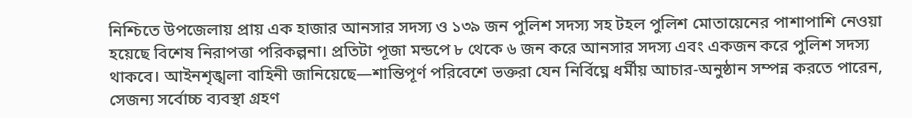নিশ্চিতে উপজেলায় প্রায় এক হাজার আনসার সদস্য ও ১৩৯ জন পুলিশ সদস্য সহ টহল পুলিশ মোতায়েনের পাশাপাশি নেওয়া হয়েছে বিশেষ নিরাপত্তা পরিকল্পনা। প্রতিটা পূজা মন্ডপে ৮ থেকে ৬ জন করে আনসার সদস্য এবং একজন করে পুলিশ সদস্য থাকবে। আইনশৃঙ্খলা বাহিনী জানিয়েছে—শান্তিপূর্ণ পরিবেশে ভক্তরা যেন নির্বিঘ্নে ধর্মীয় আচার-অনুষ্ঠান সম্পন্ন করতে পারেন, সেজন্য সর্বোচ্চ ব্যবস্থা গ্রহণ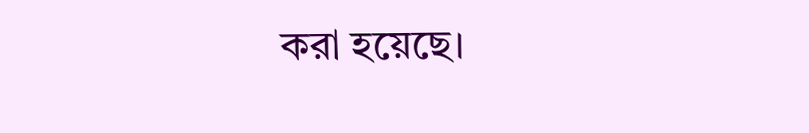করা হয়েছে।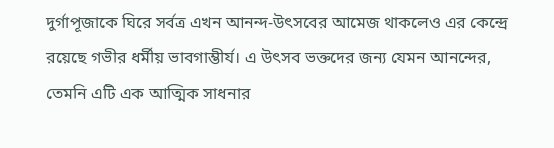দুর্গাপূজাকে ঘিরে সর্বত্র এখন আনন্দ-উৎসবের আমেজ থাকলেও এর কেন্দ্রে রয়েছে গভীর ধর্মীয় ভাবগাম্ভীর্য। এ উৎসব ভক্তদের জন্য যেমন আনন্দের, তেমনি এটি এক আত্মিক সাধনার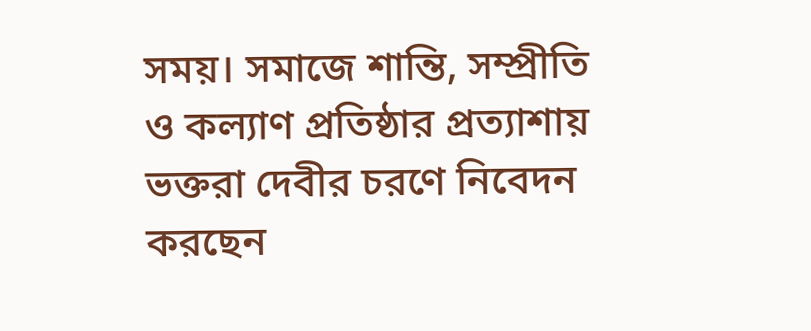সময়। সমাজে শান্তি, সম্প্রীতি ও কল্যাণ প্রতিষ্ঠার প্রত্যাশায় ভক্তরা দেবীর চরণে নিবেদন করছেন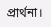প্রার্থনা।